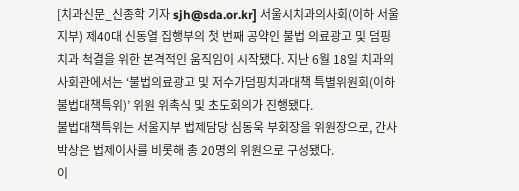[치과신문_신종학 기자 sjh@sda.or.kr] 서울시치과의사회(이하 서울지부) 제40대 신동열 집행부의 첫 번째 공약인 불법 의료광고 및 덤핑치과 척결을 위한 본격적인 움직임이 시작됐다. 지난 6월 18일 치과의사회관에서는 ‘불법의료광고 및 저수가덤핑치과대책 특별위원회(이하 불법대책특위)’ 위원 위촉식 및 초도회의가 진행됐다.
불법대책특위는 서울지부 법제담당 심동욱 부회장을 위원장으로, 간사 박상은 법제이사를 비롯해 총 20명의 위원으로 구성됐다.
이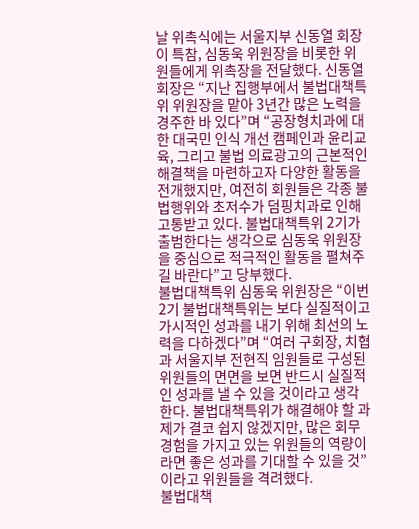날 위촉식에는 서울지부 신동열 회장이 특참, 심동욱 위원장을 비롯한 위원들에게 위촉장을 전달했다. 신동열 회장은 “지난 집행부에서 불법대책특위 위원장을 맡아 3년간 많은 노력을 경주한 바 있다”며 “공장형치과에 대한 대국민 인식 개선 캠페인과 윤리교육, 그리고 불법 의료광고의 근본적인 해결책을 마련하고자 다양한 활동을 전개했지만, 여전히 회원들은 각종 불법행위와 초저수가 덤핑치과로 인해 고통받고 있다. 불법대책특위 2기가 출범한다는 생각으로 심동욱 위원장을 중심으로 적극적인 활동을 펼쳐주길 바란다”고 당부했다.
불법대책특위 심동욱 위원장은 “이번 2기 불법대책특위는 보다 실질적이고 가시적인 성과를 내기 위해 최선의 노력을 다하겠다”며 “여러 구회장, 치협과 서울지부 전현직 임원들로 구성된 위원들의 면면을 보면 반드시 실질적인 성과를 낼 수 있을 것이라고 생각한다. 불법대책특위가 해결해야 할 과제가 결코 쉽지 않겠지만, 많은 회무 경험을 가지고 있는 위원들의 역량이라면 좋은 성과를 기대할 수 있을 것”이라고 위원들을 격려했다.
불법대책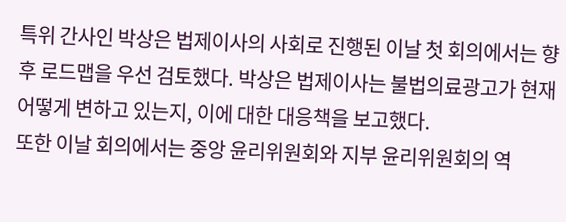특위 간사인 박상은 법제이사의 사회로 진행된 이날 첫 회의에서는 향후 로드맵을 우선 검토했다. 박상은 법제이사는 불법의료광고가 현재 어떻게 변하고 있는지, 이에 대한 대응책을 보고했다.
또한 이날 회의에서는 중앙 윤리위원회와 지부 윤리위원회의 역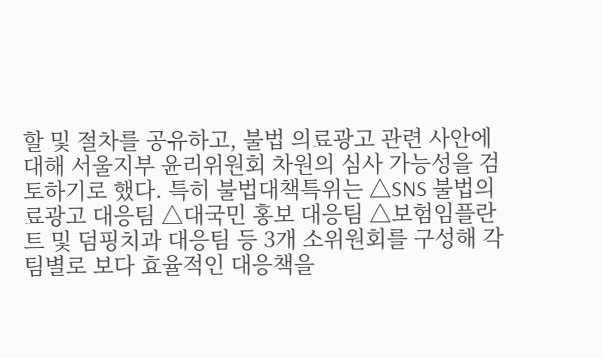할 및 절차를 공유하고, 불법 의료광고 관련 사안에 대해 서울지부 윤리위원회 차원의 심사 가능성을 검토하기로 했다. 특히 불법대책특위는 △SNS 불법의료광고 대응팀 △대국민 홍보 대응팀 △보험임플란트 및 덤핑치과 대응팀 등 3개 소위원회를 구성해 각 팀별로 보다 효율적인 대응책을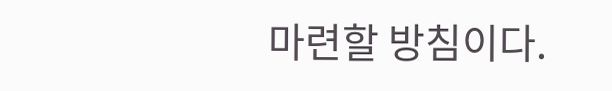마련할 방침이다.